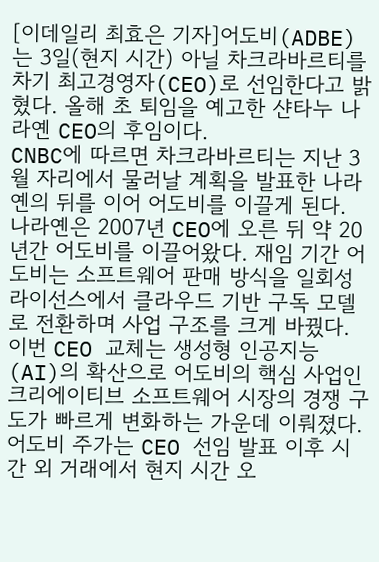[이데일리 최효은 기자]어도비(ADBE)는 3일(현지 시간) 아닐 차크라바르티를 차기 최고경영자(CEO)로 선임한다고 밝혔다. 올해 초 퇴임을 예고한 샨타누 나라옌 CEO의 후임이다.
CNBC에 따르면 차크라바르티는 지난 3월 자리에서 물러날 계획을 발표한 나라옌의 뒤를 이어 어도비를 이끌게 된다.
나라옌은 2007년 CEO에 오른 뒤 약 20년간 어도비를 이끌어왔다. 재임 기간 어도비는 소프트웨어 판매 방식을 일회성 라이선스에서 클라우드 기반 구독 모델로 전환하며 사업 구조를 크게 바꿨다.
이번 CEO 교체는 생성형 인공지능(AI)의 확산으로 어도비의 핵심 사업인 크리에이티브 소프트웨어 시장의 경쟁 구도가 빠르게 변화하는 가운데 이뤄졌다.
어도비 주가는 CEO 선임 발표 이후 시간 외 거래에서 현지 시간 오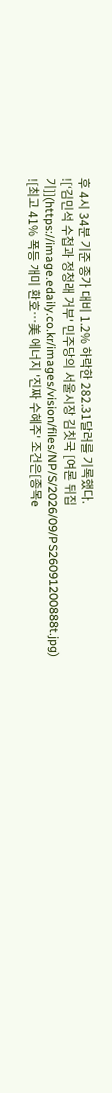후 4시 34분 기준 종가 대비 1.2% 하락한 282.31달러를 기록했다.
![‘김민석 수첩과 정청래 거부' 민주당의 서울시장 김칫국 [여론 뒤집기]](https://image.edaily.co.kr/images/vision/files/NP/S/2026/09/PS26091200888t.jpg)
![최고 41% 폭등 개미 환호…美 에너지 '진짜 수혜주' 조건은[종목e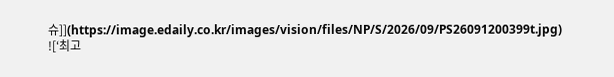슈]](https://image.edaily.co.kr/images/vision/files/NP/S/2026/09/PS26091200399t.jpg)
![‘최고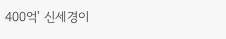400억' 신세경이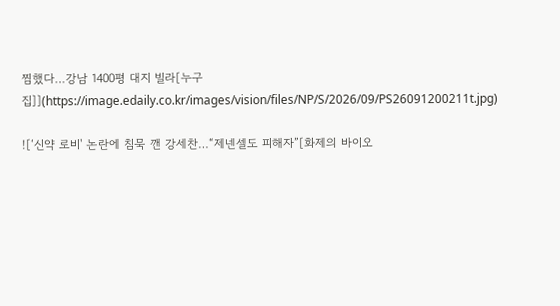찜했다…강남 1400평 대지 빌라[누구집]](https://image.edaily.co.kr/images/vision/files/NP/S/2026/09/PS26091200211t.jpg)

![‘신약 로비' 논란에 침묵 깬 강세찬…“제넨셀도 피해자”[화제의 바이오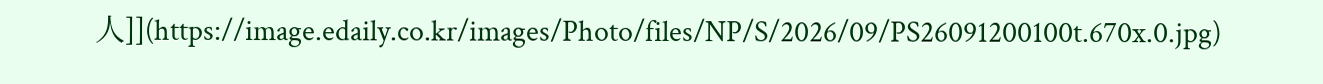人]](https://image.edaily.co.kr/images/Photo/files/NP/S/2026/09/PS26091200100t.670x.0.jpg)